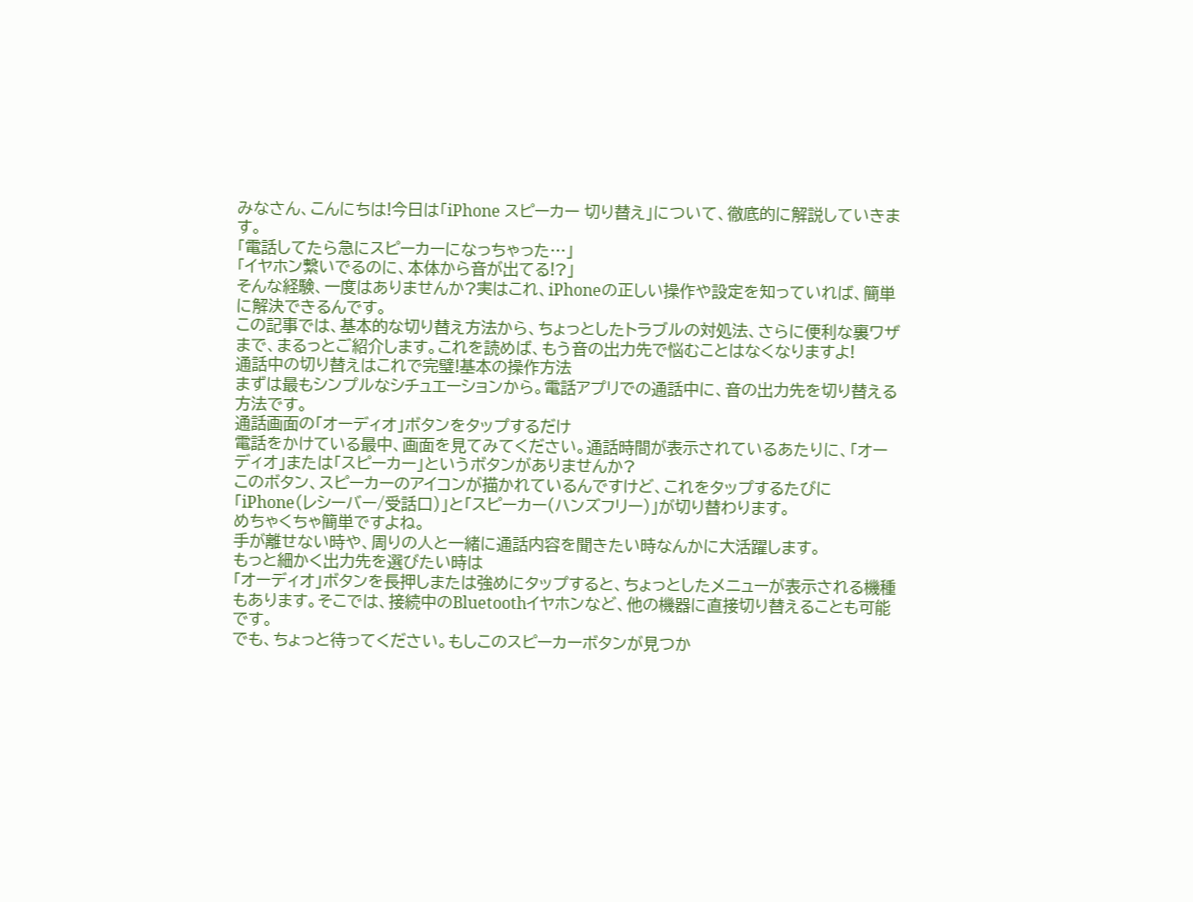みなさん、こんにちは!今日は「iPhone スピーカー 切り替え」について、徹底的に解説していきます。
「電話してたら急にスピーカーになっちゃった…」
「イヤホン繋いでるのに、本体から音が出てる!?」
そんな経験、一度はありませんか?実はこれ、iPhoneの正しい操作や設定を知っていれば、簡単に解決できるんです。
この記事では、基本的な切り替え方法から、ちょっとしたトラブルの対処法、さらに便利な裏ワザまで、まるっとご紹介します。これを読めば、もう音の出力先で悩むことはなくなりますよ!
通話中の切り替えはこれで完璧!基本の操作方法
まずは最もシンプルなシチュエーションから。電話アプリでの通話中に、音の出力先を切り替える方法です。
通話画面の「オーディオ」ボタンをタップするだけ
電話をかけている最中、画面を見てみてください。通話時間が表示されているあたりに、「オーディオ」または「スピーカー」というボタンがありませんか?
このボタン、スピーカーのアイコンが描かれているんですけど、これをタップするたびに「iPhone(レシーバー/受話口)」と「スピーカー(ハンズフリー)」が切り替わります。
めちゃくちゃ簡単ですよね。
手が離せない時や、周りの人と一緒に通話内容を聞きたい時なんかに大活躍します。
もっと細かく出力先を選びたい時は
「オーディオ」ボタンを長押しまたは強めにタップすると、ちょっとしたメニューが表示される機種もあります。そこでは、接続中のBluetoothイヤホンなど、他の機器に直接切り替えることも可能です。
でも、ちょっと待ってください。もしこのスピーカーボタンが見つか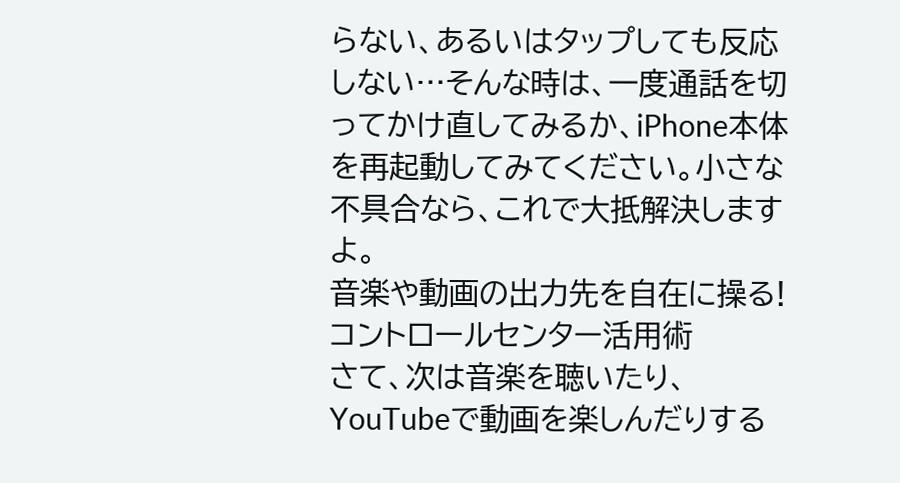らない、あるいはタップしても反応しない…そんな時は、一度通話を切ってかけ直してみるか、iPhone本体を再起動してみてください。小さな不具合なら、これで大抵解決しますよ。
音楽や動画の出力先を自在に操る!コントロールセンター活用術
さて、次は音楽を聴いたり、YouTubeで動画を楽しんだりする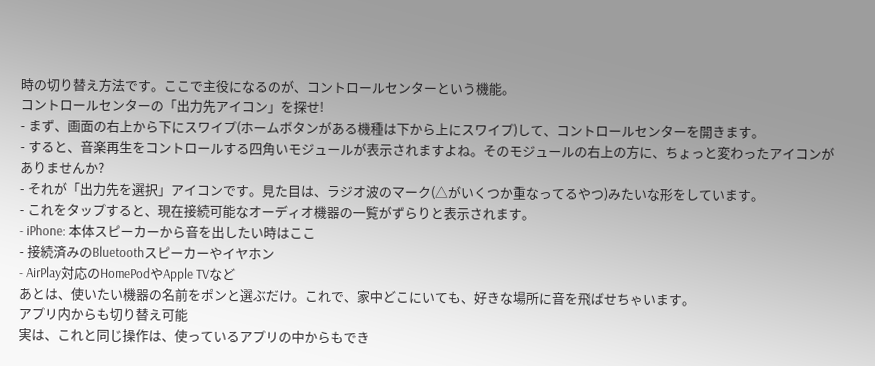時の切り替え方法です。ここで主役になるのが、コントロールセンターという機能。
コントロールセンターの「出力先アイコン」を探せ!
- まず、画面の右上から下にスワイプ(ホームボタンがある機種は下から上にスワイプ)して、コントロールセンターを開きます。
- すると、音楽再生をコントロールする四角いモジュールが表示されますよね。そのモジュールの右上の方に、ちょっと変わったアイコンがありませんか?
- それが「出力先を選択」アイコンです。見た目は、ラジオ波のマーク(△がいくつか重なってるやつ)みたいな形をしています。
- これをタップすると、現在接続可能なオーディオ機器の一覧がずらりと表示されます。
- iPhone: 本体スピーカーから音を出したい時はここ
- 接続済みのBluetoothスピーカーやイヤホン
- AirPlay対応のHomePodやApple TVなど
あとは、使いたい機器の名前をポンと選ぶだけ。これで、家中どこにいても、好きな場所に音を飛ばせちゃいます。
アプリ内からも切り替え可能
実は、これと同じ操作は、使っているアプリの中からもでき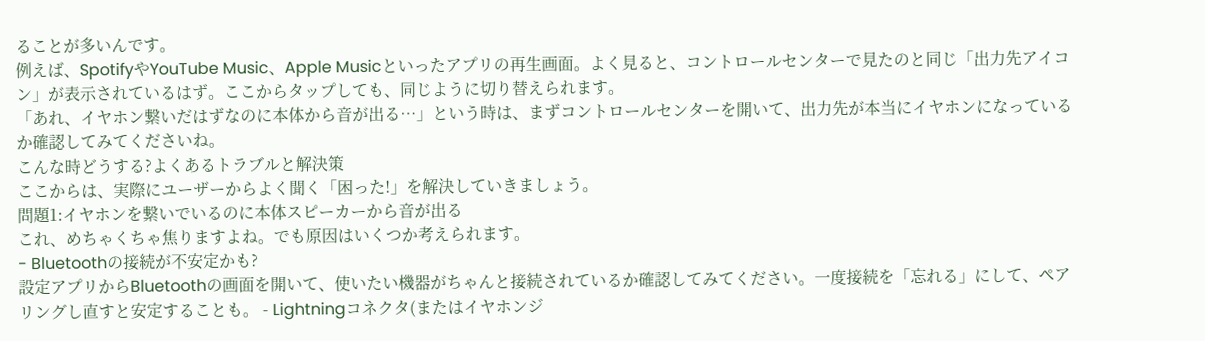ることが多いんです。
例えば、SpotifyやYouTube Music、Apple Musicといったアプリの再生画面。よく見ると、コントロールセンターで見たのと同じ「出力先アイコン」が表示されているはず。ここからタップしても、同じように切り替えられます。
「あれ、イヤホン繋いだはずなのに本体から音が出る…」という時は、まずコントロールセンターを開いて、出力先が本当にイヤホンになっているか確認してみてくださいね。
こんな時どうする?よくあるトラブルと解決策
ここからは、実際にユーザーからよく聞く「困った!」を解決していきましょう。
問題1:イヤホンを繋いでいるのに本体スピーカーから音が出る
これ、めちゃくちゃ焦りますよね。でも原因はいくつか考えられます。
- Bluetoothの接続が不安定かも?
設定アプリからBluetoothの画面を開いて、使いたい機器がちゃんと接続されているか確認してみてください。一度接続を「忘れる」にして、ペアリングし直すと安定することも。 - Lightningコネクタ(またはイヤホンジ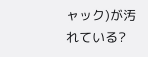ャック)が汚れている?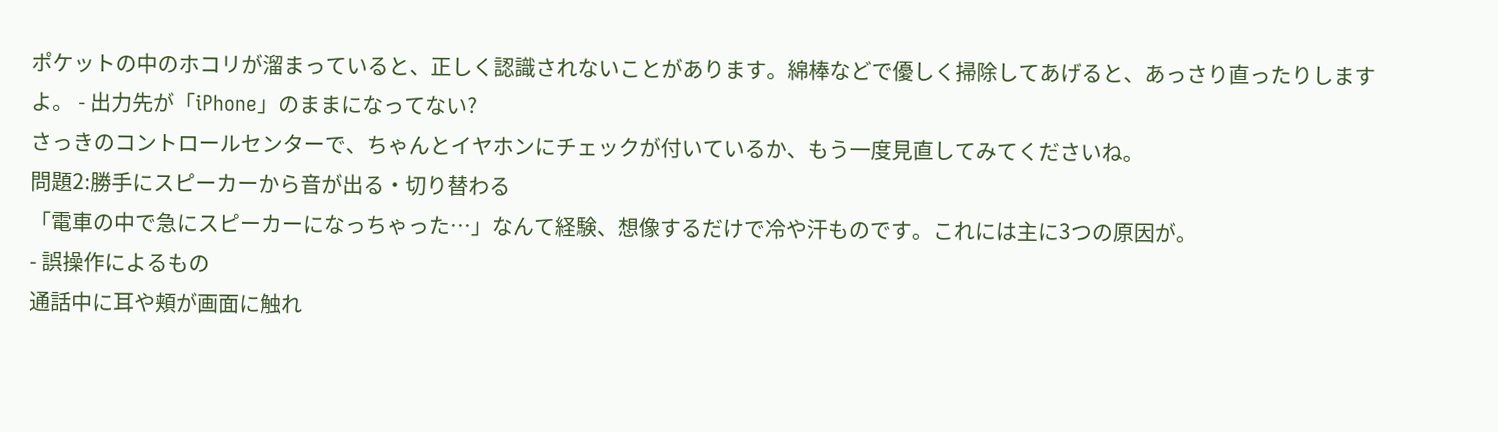ポケットの中のホコリが溜まっていると、正しく認識されないことがあります。綿棒などで優しく掃除してあげると、あっさり直ったりしますよ。 - 出力先が「iPhone」のままになってない?
さっきのコントロールセンターで、ちゃんとイヤホンにチェックが付いているか、もう一度見直してみてくださいね。
問題2:勝手にスピーカーから音が出る・切り替わる
「電車の中で急にスピーカーになっちゃった…」なんて経験、想像するだけで冷や汗ものです。これには主に3つの原因が。
- 誤操作によるもの
通話中に耳や頬が画面に触れ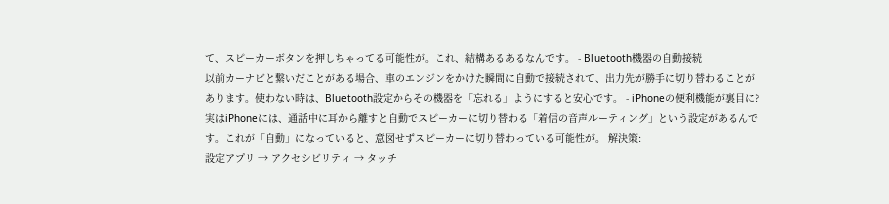て、スピーカーボタンを押しちゃってる可能性が。これ、結構あるあるなんです。 - Bluetooth機器の自動接続
以前カーナビと繋いだことがある場合、車のエンジンをかけた瞬間に自動で接続されて、出力先が勝手に切り替わることがあります。使わない時は、Bluetooth設定からその機器を「忘れる」ようにすると安心です。 - iPhoneの便利機能が裏目に?
実はiPhoneには、通話中に耳から離すと自動でスピーカーに切り替わる「着信の音声ルーティング」という設定があるんです。これが「自動」になっていると、意図せずスピーカーに切り替わっている可能性が。 解決策:
設定アプリ → アクセシビリティ → タッチ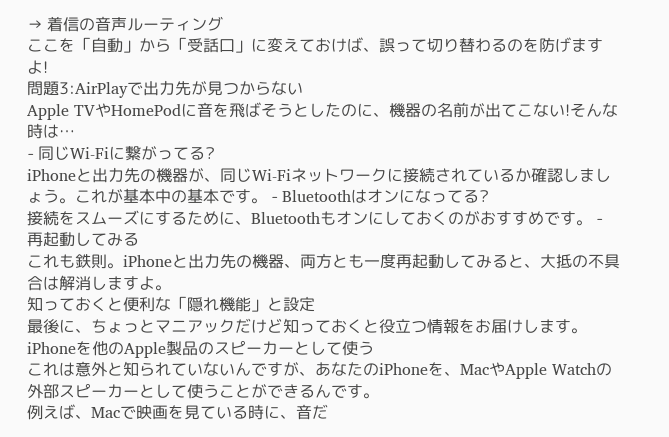→ 着信の音声ルーティング
ここを「自動」から「受話口」に変えておけば、誤って切り替わるのを防げますよ!
問題3:AirPlayで出力先が見つからない
Apple TVやHomePodに音を飛ばそうとしたのに、機器の名前が出てこない!そんな時は…
- 同じWi-Fiに繋がってる?
iPhoneと出力先の機器が、同じWi-Fiネットワークに接続されているか確認しましょう。これが基本中の基本です。 - Bluetoothはオンになってる?
接続をスムーズにするために、Bluetoothもオンにしておくのがおすすめです。 - 再起動してみる
これも鉄則。iPhoneと出力先の機器、両方とも一度再起動してみると、大抵の不具合は解消しますよ。
知っておくと便利な「隠れ機能」と設定
最後に、ちょっとマニアックだけど知っておくと役立つ情報をお届けします。
iPhoneを他のApple製品のスピーカーとして使う
これは意外と知られていないんですが、あなたのiPhoneを、MacやApple Watchの外部スピーカーとして使うことができるんです。
例えば、Macで映画を見ている時に、音だ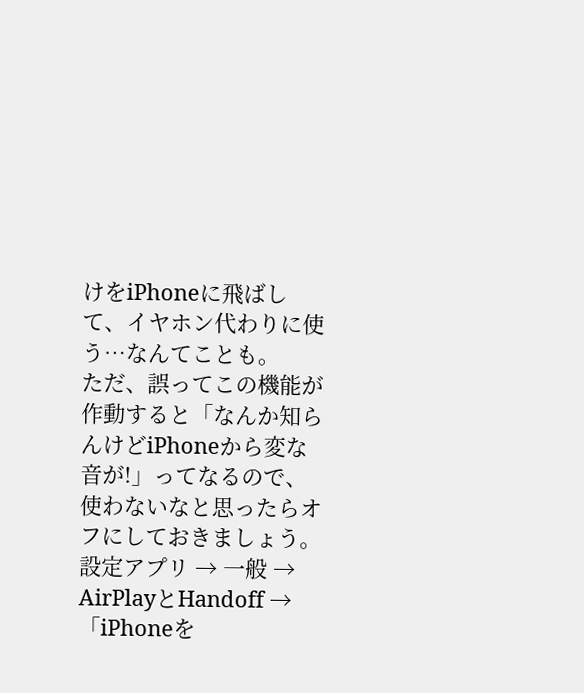けをiPhoneに飛ばして、イヤホン代わりに使う…なんてことも。
ただ、誤ってこの機能が作動すると「なんか知らんけどiPhoneから変な音が!」ってなるので、使わないなと思ったらオフにしておきましょう。
設定アプリ → 一般 → AirPlayとHandoff → 「iPhoneを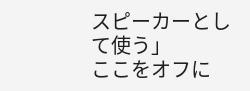スピーカーとして使う」
ここをオフに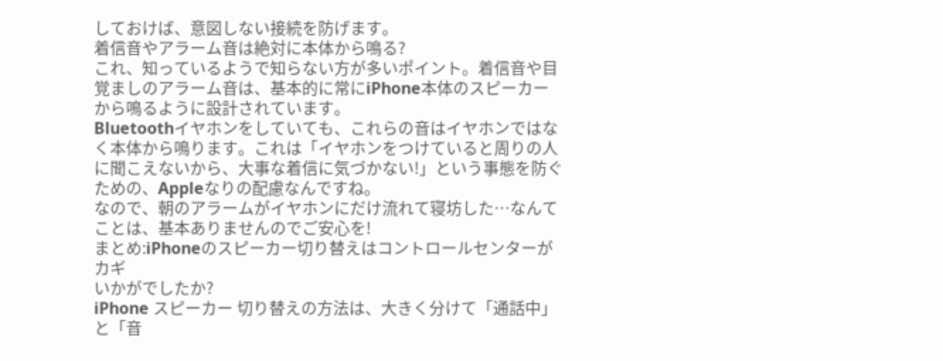しておけば、意図しない接続を防げます。
着信音やアラーム音は絶対に本体から鳴る?
これ、知っているようで知らない方が多いポイント。着信音や目覚ましのアラーム音は、基本的に常にiPhone本体のスピーカーから鳴るように設計されています。
Bluetoothイヤホンをしていても、これらの音はイヤホンではなく本体から鳴ります。これは「イヤホンをつけていると周りの人に聞こえないから、大事な着信に気づかない!」という事態を防ぐための、Appleなりの配慮なんですね。
なので、朝のアラームがイヤホンにだけ流れて寝坊した…なんてことは、基本ありませんのでご安心を!
まとめ:iPhoneのスピーカー切り替えはコントロールセンターがカギ
いかがでしたか?
iPhone スピーカー 切り替えの方法は、大きく分けて「通話中」と「音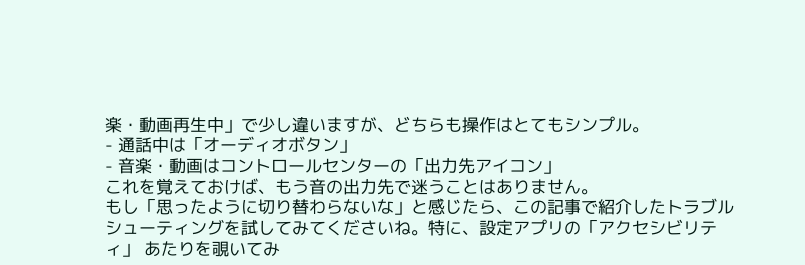楽・動画再生中」で少し違いますが、どちらも操作はとてもシンプル。
- 通話中は「オーディオボタン」
- 音楽・動画はコントロールセンターの「出力先アイコン」
これを覚えておけば、もう音の出力先で迷うことはありません。
もし「思ったように切り替わらないな」と感じたら、この記事で紹介したトラブルシューティングを試してみてくださいね。特に、設定アプリの「アクセシビリティ」 あたりを覗いてみ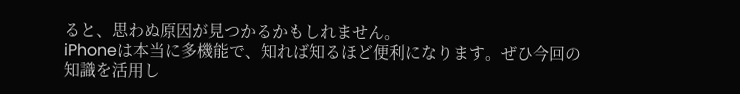ると、思わぬ原因が見つかるかもしれません。
iPhoneは本当に多機能で、知れば知るほど便利になります。ぜひ今回の知識を活用し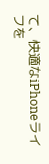て、快適なiPhoneライフを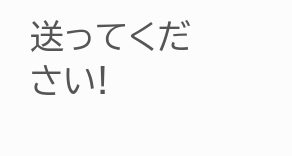送ってください!